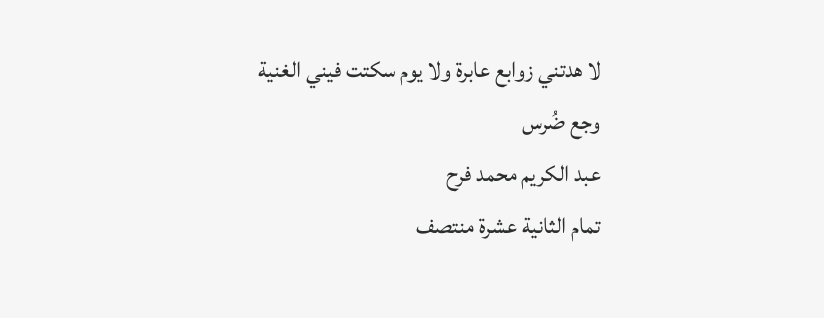لا هدتني زوابع عابرة ولا يوم سكتت فيني الغنية
وجع ضُرس
عبد الكريم محمد فرح
تمام الثانية عشرة منتصف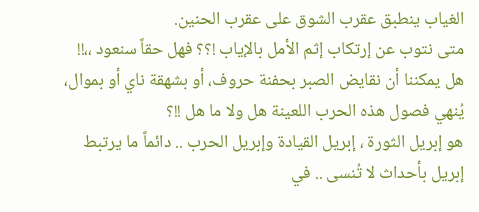الغياب ينطبق عقرب الشوق على عقرب الحنين.
متى نتوب عن إرتكاب إثم الأمل بالإياب !؟؟ فهل حقاً سنعود ،،!!
هل يمكننا أن نقايض الصبر بحفنة حروف، أو بشهقة ناي أو بموال، يُنهي فصول هذه الحرب اللعينة هل ولا ما هل !!؟
هو إبريل الثورة ، إبريل القيادة وإبريل الحرب .. دائماً ما يرتبط إبريل بأحداث لا تُنسى .. في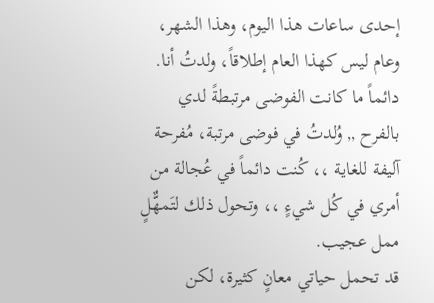إحدى ساعات هذا اليوم، وهذا الشهر، وعام ليس كهذا العام إطلاقاً، ولدتُ أنا.
دائماً ما كانت الفوضى مرتبطةً لدي بالفرح ,, وُلدتُ في فوضى مرتبة، مُفرحة آليفة للغاية ،، كُنت دائماً في عُجالة من أمري في كُل شيءٍ ،، وتحول ذلك لتَمهٌّلٍ ممل عجيب.
قد تحمل حياتي معانٍ كثيرة، لكن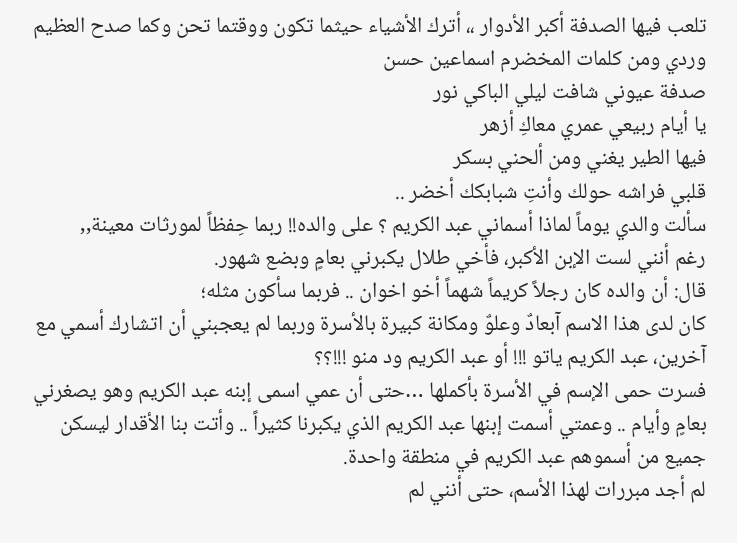تلعب فيها الصدفة أكبر الأدوار ،، أترك الأشياء حيثما تكون ووقتما تحن وكما صدح العظيم وردي ومن كلمات المخضرم اسماعين حسن
صدفة عيوني شافت ليلي الباكي نور
يا أيام ربيعي عمري معاكِ أزهر
فيها الطير يغني ومن ألحني بسكر
قلبي فراشه حولك وأنتِ شبابكك أخضر ..
سألت والدي يوماً لماذا أسماني عبد الكريم ؟ على والده!! ربما حِفظاً لمورثات معينة,,
رغم أنني لست الإبن الأكبر، فأخي طلال يكبرني بعامٍ وبضع شهور.
قال: أن والده كان رجلاً كريماً شهماً أخو اخوان .. فربما سأكون مثله؛
كان لدى هذا الاسم آبعادٌ وعلوٌ ومكانة كبيرة بالأسرة وربما لم يعجبني أن اتشارك أسمي مع آخرين، عبد الكريم ياتو !!! أو عبد الكريم ود منو !!!؟؟
فسرت حمى الإسم في الأسرة بأكملها …حتى أن عمي اسمى إبنه عبد الكريم وهو يصغرني بعامٍ وأيام .. وعمتي أسمت إبنها عبد الكريم الذي يكبرنا كثيراً .. وأتت بنا الأقدار ليسكن جميع من أسموهم عبد الكريم في منطقة واحدة.
لم أجد مبررات لهذا الأسم، حتى أنني لم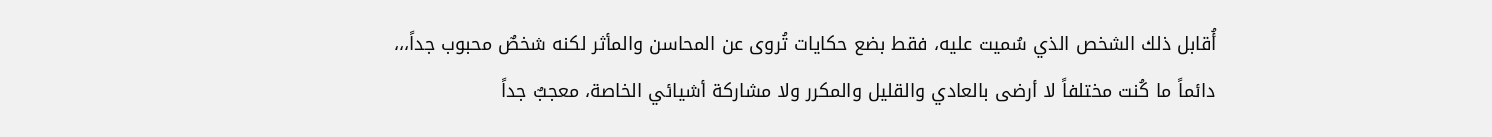أُقابل ذلك الشخص الذي سُميت عليه، فقط بضع حكايات تُروى عن المحاسن والمأثر لكنه شخصٌ محبوب جداً،،،
دائماً ما كُنت مختلفاً لا أرضى بالعادي والقليل والمكرر ولا مشاركة أشيائي الخاصة، معجبٌ جداً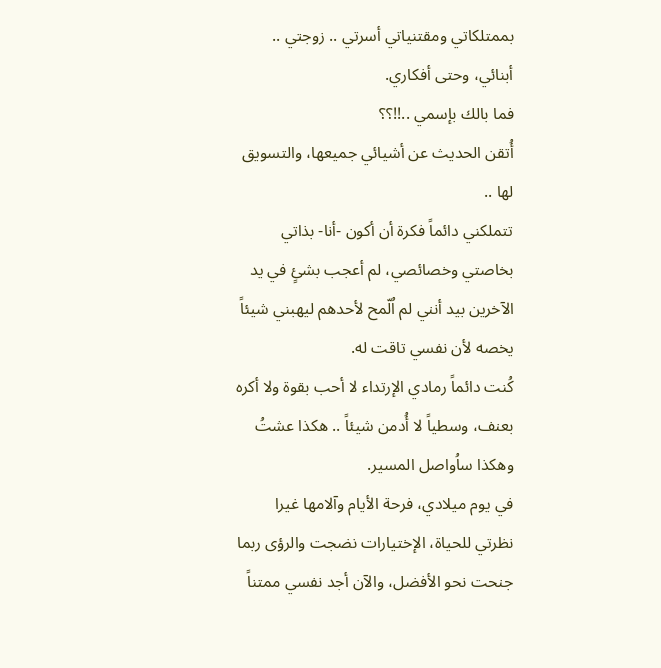بممتلكاتي ومقتنياتي أسرتي .. زوجتي .. أبنائي، وحتى أفكاري.
فما بالك بإسمي ..!!؟؟
أُتقن الحديث عن أشيائي جميعها، والتسويق لها ..
تتملكني دائماً فكرة أن أكون -أنا- بذاتي بخاصتي وخصائصي، لم أعجب بشئٍ في يد الآخرين بيد أنني لم اُلّمح لأحدهم ليهبني شيئاً يخصه لأن نفسي تاقت له.
كُنت دائماً رمادي الإرتداء لا أحب بقوة ولا أكره بعنف، وسطياً لا أُدمن شيئاً .. هكذا عشتُ وهكذا ساُواصل المسير.
في يوم ميلادي، فرحة الأيام وآلامها غيرا نظرتي للحياة، الإختيارات نضجت والرؤى ربما جنحت نحو الأفضل، والآن أجد نفسي ممتناً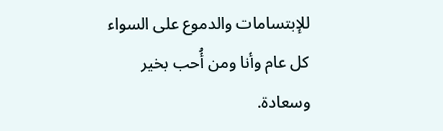للإبتسامات والدموع على السواء كل عام وأنا ومن أُحب بخير وسعادة.